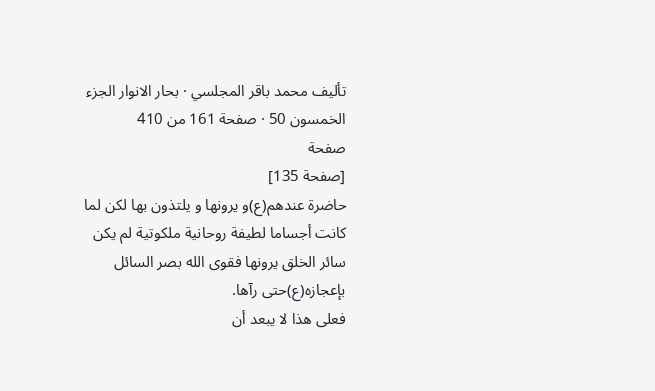تأليف محمد باقر المجلسي · بحار الانوار الجزء الخمسون 50 · صفحة 161 من 410
صفحة
[صفحة 135]
حاضرة عندهم(ع)و يرونها و يلتذون بها لكن لما كانت أجساما لطيفة روحانية ملكوتية لم يكن سائر الخلق يرونها فقوى الله بصر السائل بإعجازه(ع)حتى رآها.
فعلى هذا لا يبعد أن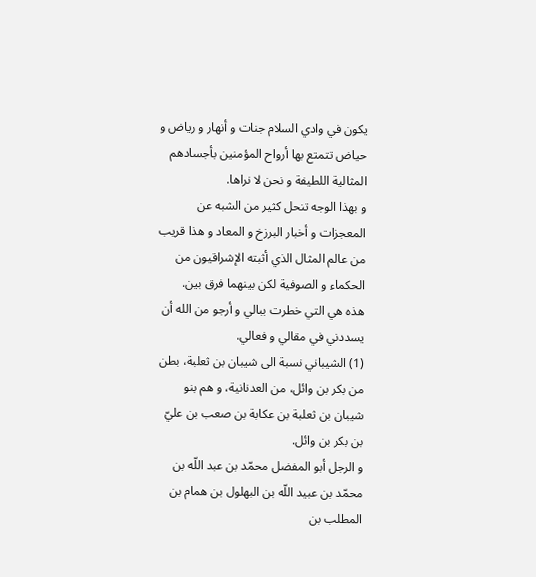يكون في وادي السلام جنات و أنهار و رياض و حياض تتمتع بها أرواح المؤمنين بأجسادهم المثالية اللطيفة و نحن لا نراها.
و بهذا الوجه تنحل كثير من الشبه عن المعجزات و أخبار البرزخ و المعاد و هذا قريب من عالم المثال الذي أثبته الإشراقيون من الحكماء و الصوفية لكن بينهما فرق بين.
هذه هي التي خطرت ببالي و أرجو من الله أن يسددني في مقالي و فعالي.
(1) الشيباني نسبة الى شيبان بن ثعلبة، بطن من بكر بن وائل، من العدنانية، و هم بنو شيبان بن ثعلبة بن عكابة بن صعب بن عليّ بن بكر بن وائل.
و الرجل أبو المفضل محمّد بن عبد اللّه بن محمّد بن عبيد اللّه بن البهلول بن همام بن المطلب بن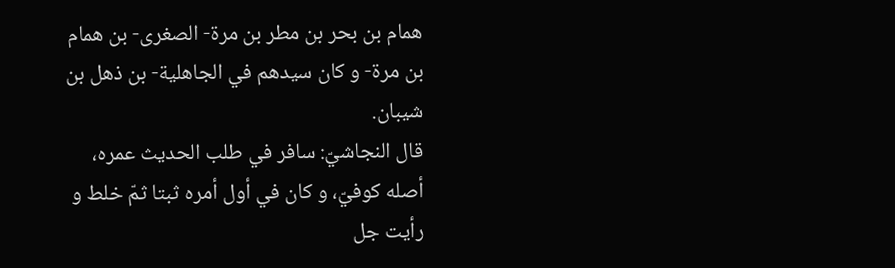همام بن بحر بن مطر بن مرة- الصغرى- بن همام بن مرة- و كان سيدهم في الجاهلية- بن ذهل بن شيبان.
قال النجاشيّ: سافر في طلب الحديث عمره، أصله كوفيّ، و كان في أول أمره ثبتا ثمّ خلط و رأيت جل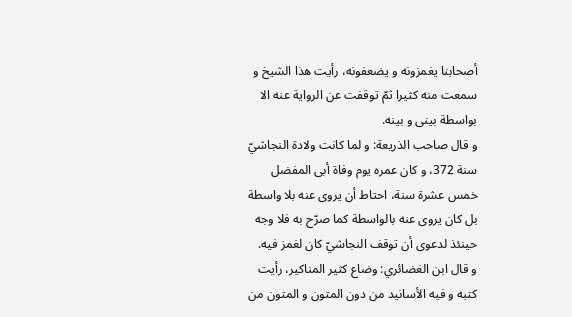أصحابنا يغمزونه و يضعفونه، رأيت هذا الشيخ و سمعت منه كثيرا ثمّ توقفت عن الرواية عنه الا بواسطة بينى و بينه.
و قال صاحب الذريعة: و لما كانت ولادة النجاشيّ سنة 372، و كان عمره يوم وفاة أبى المفضل خمس عشرة سنة، احتاط أن يروى عنه بلا واسطة بل كان يروى عنه بالواسطة كما صرّح به فلا وجه حينئذ لدعوى أن توقف النجاشيّ كان لغمز فيه.
و قال ابن الغضائري: وضاع كثير المناكير، رأيت كتبه و فيه الأسانيد من دون المتون و المتون من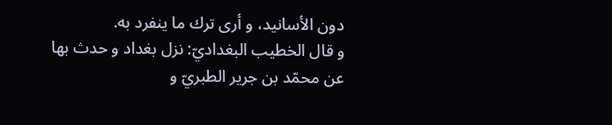دون الأسانيد، و أرى ترك ما ينفرد به.
و قال الخطيب البغداديّ: نزل بغداد و حدث بها عن محمّد بن جرير الطبريّ و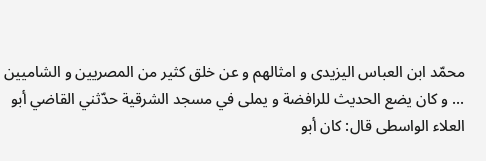محمّد ابن العباس اليزيدى و امثالهم و عن خلق كثير من المصريين و الشاميين ... و كان يضع الحديث للرافضة و يملى في مسجد الشرقية حدّثني القاضي أبو العلاء الواسطى قال: كان أبو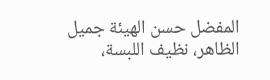المفضل حسن الهيئة جميل الظاهر، نظيف اللبسة،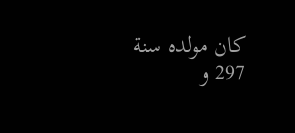كان مولده سنة 297 و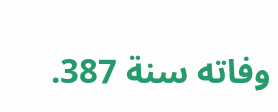وفاته سنة 387.